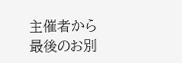主催者から
最後のお別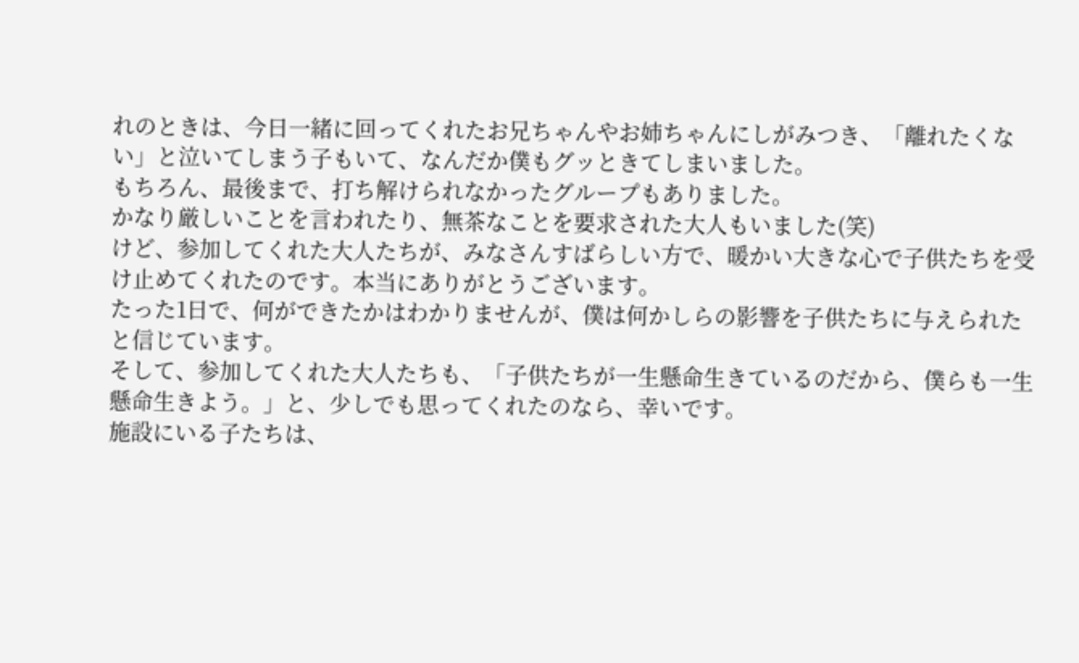れのときは、今日一緒に回ってくれたお兄ちゃんやお姉ちゃんにしがみつき、「離れたくない」と泣いてしまう子もいて、なんだか僕もグッときてしまいました。
もちろん、最後まで、打ち解けられなかったグループもありました。
かなり厳しいことを言われたり、無茶なことを要求された大人もいました(笑)
けど、参加してくれた大人たちが、みなさんすばらしい方で、暖かい大きな心で子供たちを受け止めてくれたのです。本当にありがとうございます。
たった1日で、何ができたかはわかりませんが、僕は何かしらの影響を子供たちに与えられたと信じています。
そして、参加してくれた大人たちも、「子供たちが一生懸命生きているのだから、僕らも一生懸命生きよう。」と、少しでも思ってくれたのなら、幸いです。
施設にいる子たちは、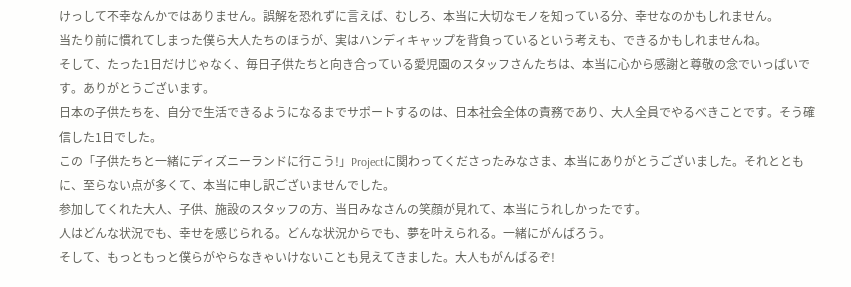けっして不幸なんかではありません。誤解を恐れずに言えば、むしろ、本当に大切なモノを知っている分、幸せなのかもしれません。
当たり前に慣れてしまった僕ら大人たちのほうが、実はハンディキャップを背負っているという考えも、できるかもしれませんね。
そして、たった1日だけじゃなく、毎日子供たちと向き合っている愛児園のスタッフさんたちは、本当に心から感謝と尊敬の念でいっぱいです。ありがとうございます。
日本の子供たちを、自分で生活できるようになるまでサポートするのは、日本社会全体の責務であり、大人全員でやるべきことです。そう確信した1日でした。
この「子供たちと一緒にディズニーランドに行こう!」Projectに関わってくださったみなさま、本当にありがとうございました。それとともに、至らない点が多くて、本当に申し訳ございませんでした。
参加してくれた大人、子供、施設のスタッフの方、当日みなさんの笑顔が見れて、本当にうれしかったです。
人はどんな状況でも、幸せを感じられる。どんな状況からでも、夢を叶えられる。一緒にがんばろう。
そして、もっともっと僕らがやらなきゃいけないことも見えてきました。大人もがんばるぞ!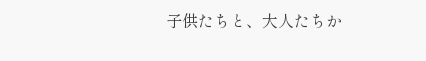子供たちと、大人たちか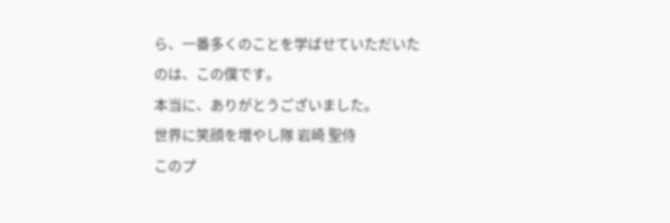ら、一番多くのことを学ばせていただいたのは、この僕です。
本当に、ありがとうございました。
世界に笑顔を増やし隊 岩崎 聖侍
このプ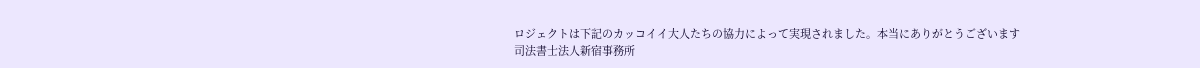ロジェクトは下記のカッコイイ大人たちの協力によって実現されました。本当にありがとうございます
司法書士法人新宿事務所